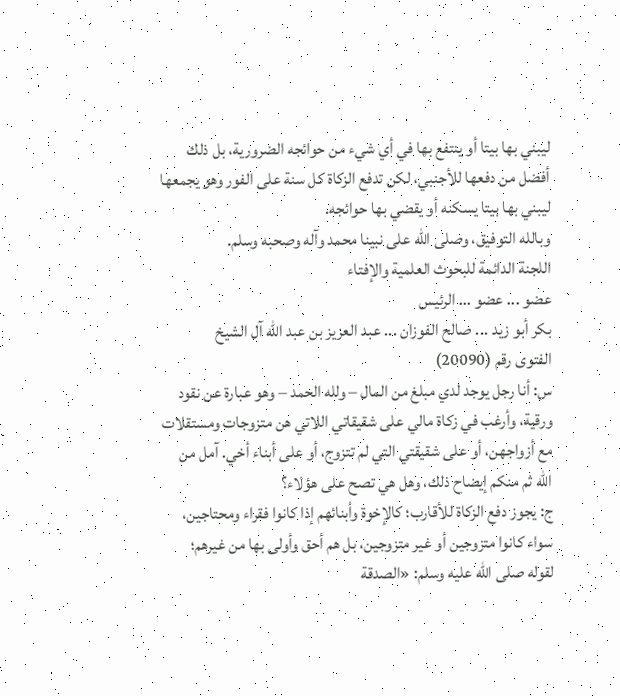ليبني بها بيتا أو ينتفع بها في أي شيء من حوائجه الضرورية، بل ذلك أفضل من دفعها للأجنبي، لكن تدفع الزكاة كل سنة على الفور وهو يجمعها ليبني بها بيتا يسكنه أو يقضي بها حوائجه.
وبالله التوفيق، وصلى الله على نبينا محمد وآله وصحبه وسلم.
اللجنة الدائمة للبحوث العلمية والإفتاء
عضو ... عضو ... الرئيس
بكر أبو زيد ... صالح الفوزان ... عبد العزيز بن عبد الله آل الشيخ
الفتوى رقم (20090)
س: أنا رجل يوجد لدي مبلغ من المال – ولله الحمد – وهو عبارة عن نقود ورقية، وأرغب في زكاة مالي على شقيقاتي اللاتي هن متزوجات ومستقلات مع أزواجهن، أو على شقيقتي التي لم تتزوج، أو على أبناء أخي. آمل من الله ثم منكم إيضاح ذلك، وهل هي تصح على هؤلاء؟
ج: يجوز دفع الزكاة للأقارب؛ كالإخوة وأبنائهم إذا كانوا فقراء ومحتاجين، سواء كانوا متزوجين أو غير متزوجين، بل هم أحق وأولى بها من غيرهم؛ لقوله صلى الله عليه وسلم: «الصدقة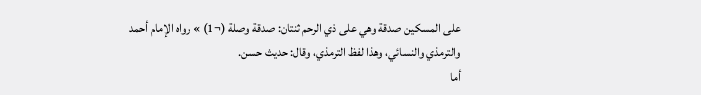على المسكين صدقة وهي على ذي الرحم ثنتان: صدقة وصلة (¬1) » رواه الإمام أحمد والترمذي والنسائي، وهذا لفظ الترمذي، وقال: حديث حسن.
أما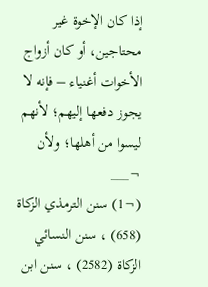إذا كان الإخوة غير محتاجين، أو كان أزواج الأخوات أغنياء – فإنه لا يجوز دفعها إليهم؛ لأنهم ليسوا من أهلها؛ ولأن
¬___
(¬1) سنن الترمذي الزكاة (658) ، سنن النسائي الزكاة (2582) ، سنن ابن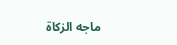ماجه الزكاة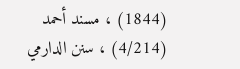(1844) ، مسند أحمد (4/214) ، سنن الدارمي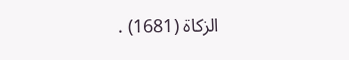الزكاة (1681) .